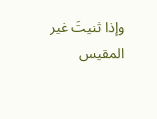وإذا ثنيتَ غير المقيس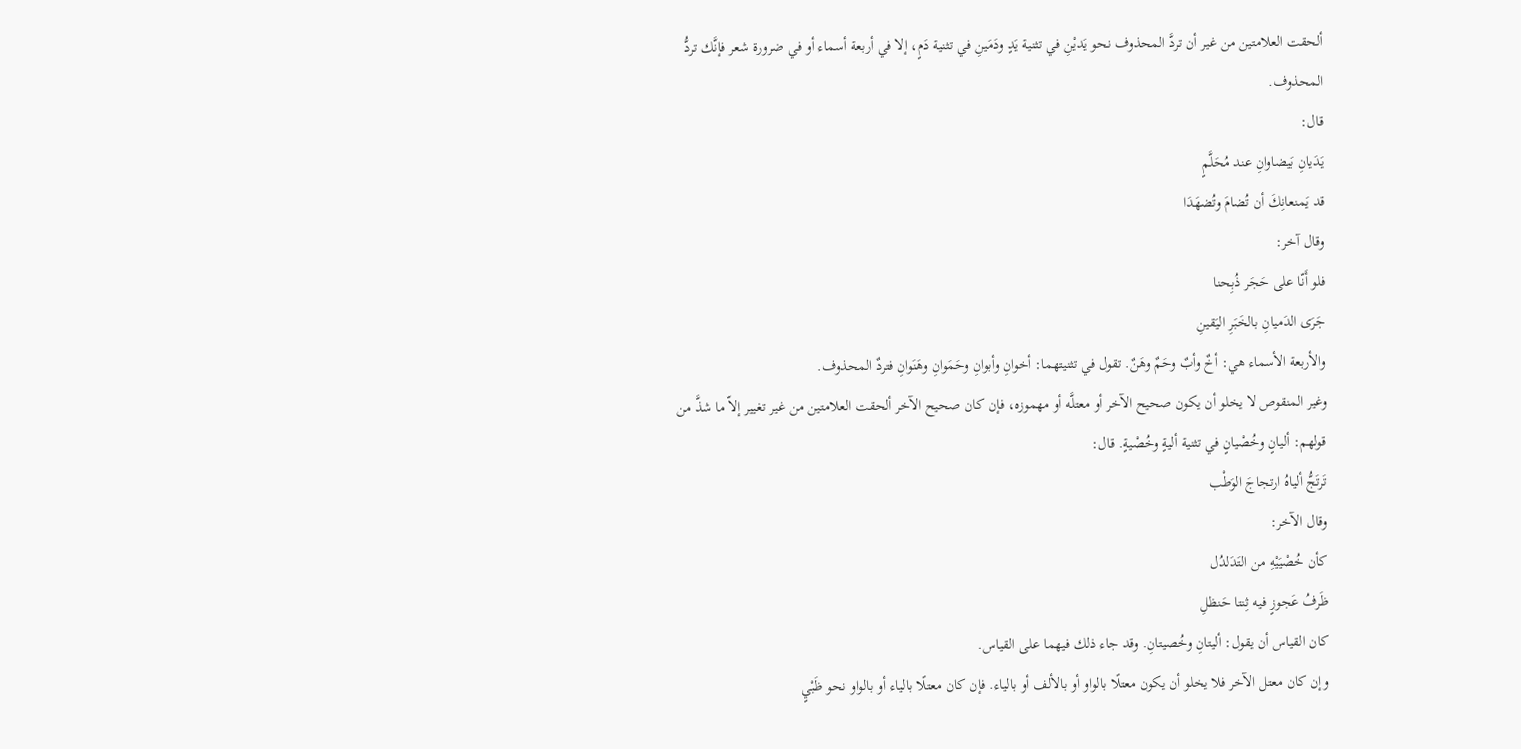ألحقت العلامتين من غير أن تردَّ المحذوف نحو يَديْنِ في تثنية يَدٍ ودَمَينِ في تثنية دَمٍ، إلا في أربعة أسماء أو في ضرورة شعر فإنَّك تردُّ المحذوف.
قال:
يَدَيانِ بَيضاوانِ عند مُحَلَّمٍ
قد يَمنعانِكَ أن تُضامَ وتُضهَدَا
وقال آخر:
فلو أَنّا على حَجَر ذُبِحنا
جَرَى الدَميانِ بالخَبَرِ اليَقينِ
والأربعة الأسماء هي: أخٌ وأبٌ وحَمٌ وهَنٌ. تقول في تثنيتهما: أخوانِ وأبوانِ وحَمَوانِ وهَنَوانِ فتردٌ المحذوف.
وغير المنقوص لا يخلو أن يكون صحيح الآخر أو معتلَّه أو مهموزه، فإن كان صحيح الآخر ألحقت العلامتين من غير تغيير إلاّ ما شذَّ من قولهم: أليانٍ وخُصْيانٍ في تثنية أليةٍ وخُصْيةٍ. قال:
تَرتَجُّ ألياهُ ارتجاجَ الوَطْب
وقال الآخر:
كأن خُصْيَيْهِ من التَدَلدُل
ظَرفُ عَجوزٍ فيه ثِنتا حَنظلِ
كان القياس أن يقول: أليتانِ وخُصيتانِ. وقد جاء ذلك فيهما على القياس.
وإن كان معتل الآخر فلا يخلو أن يكون معتلًا بالواو أو بالألف أو بالياء. فإن كان معتلًا بالياء أو بالواو نحو ظَبْيٍ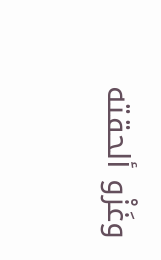وغَزْو ألحقته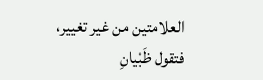العلامتين من غير تغيير، فتقول ظَبْيانِ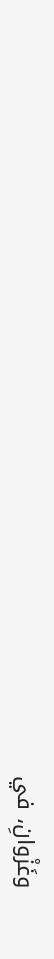وغَزْوانِ، في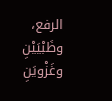الرفع، وظَبْيَيْنِ وغَزْويَنِ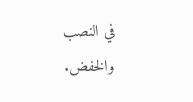في النصب والخفض.